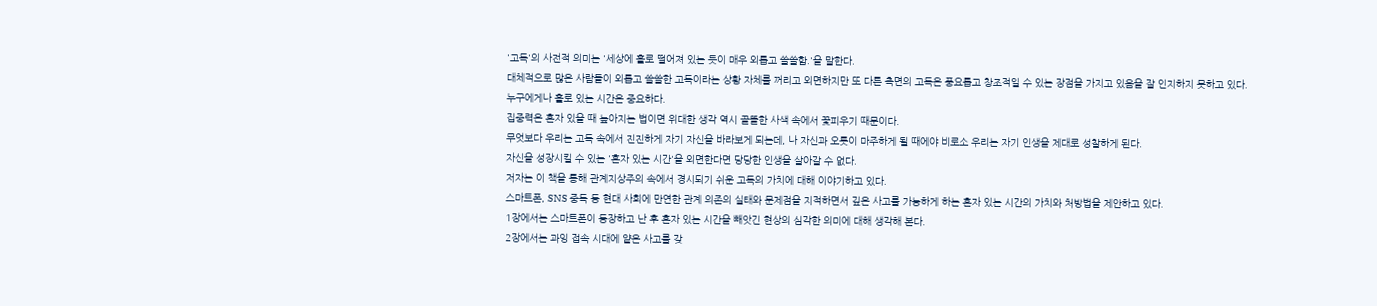'고독'의 사전적 의미는 '세상에 홀로 떨어져 있는 듯이 매우 외롭고 쓸쓸함.'을 말한다.
대체적으로 많은 사람들이 외롭고 쓸쓸한 고독이라는 상황 자체를 꺼리고 외면하지만 또 다른 측면의 고독은 풍요롭고 창조적일 수 있는 장점을 가지고 있음을 잘 인지하지 못하고 있다.
누구에게나 홀로 있는 시간은 중요하다.
집중력은 혼자 있을 때 높아지는 법이면 위대한 생각 역시 골똘한 사색 속에서 꽃피우기 때문이다.
무엇보다 우리는 고독 속에서 진진하게 자기 자신을 바라보게 되는데, 나 자신과 오롯이 마주하게 될 때에야 비로소 우리는 자기 인생을 제대로 성찰하게 된다.
자신을 성장시킬 수 있는 '혼자 있는 시간'을 외면한다면 당당한 인생을 살아갈 수 없다.
저자는 이 책을 통해 관계지상주의 속에서 경시되기 쉬운 고독의 가치에 대해 이야기하고 있다.
스마트폰, SNS 중독 등 현대 사회에 만연한 관계 의존의 실태와 문제점을 지적하면서 깊은 사고를 가능하게 하는 혼자 있는 시간의 가치와 처방법을 제안하고 있다.
1장에서는 스마트폰이 등장하고 난 후 혼자 있는 시간을 빼앗긴 현상의 심각한 의미에 대해 생각해 본다.
2장에서는 과잉 접속 시대에 얕은 사고를 갖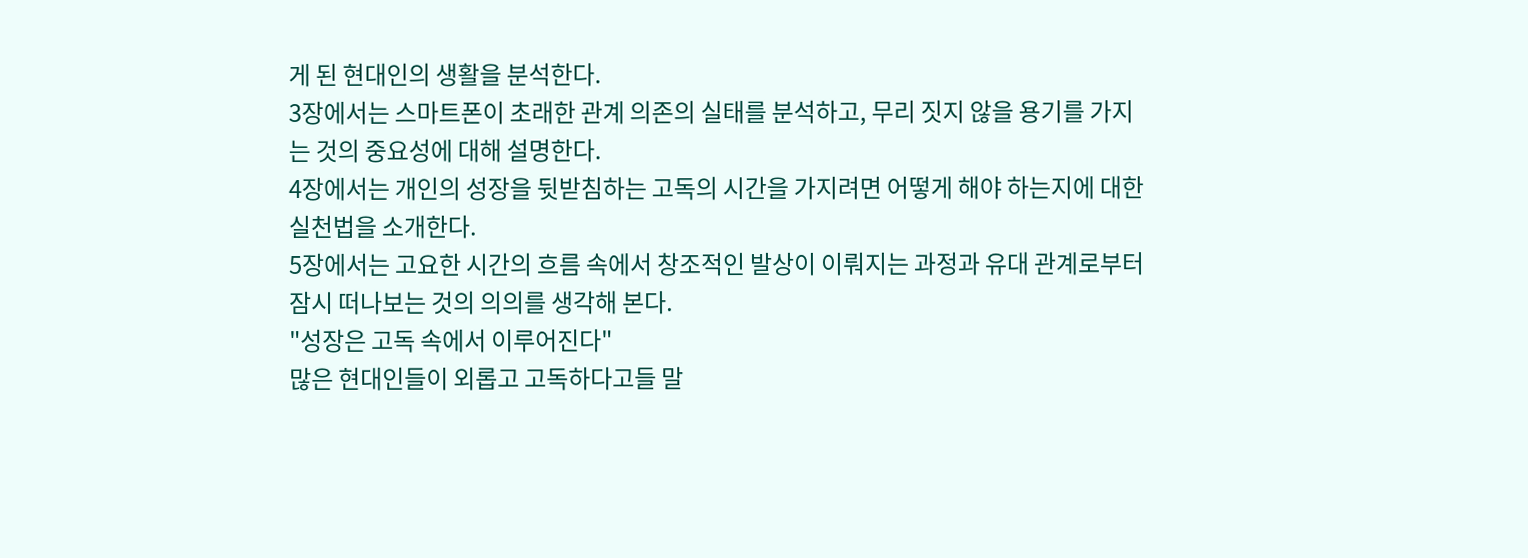게 된 현대인의 생활을 분석한다.
3장에서는 스마트폰이 초래한 관계 의존의 실태를 분석하고, 무리 짓지 않을 용기를 가지는 것의 중요성에 대해 설명한다.
4장에서는 개인의 성장을 뒷받침하는 고독의 시간을 가지려면 어떻게 해야 하는지에 대한 실천법을 소개한다.
5장에서는 고요한 시간의 흐름 속에서 창조적인 발상이 이뤄지는 과정과 유대 관계로부터 잠시 떠나보는 것의 의의를 생각해 본다.
"성장은 고독 속에서 이루어진다"
많은 현대인들이 외롭고 고독하다고들 말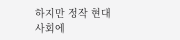하지만 정작 현대사회에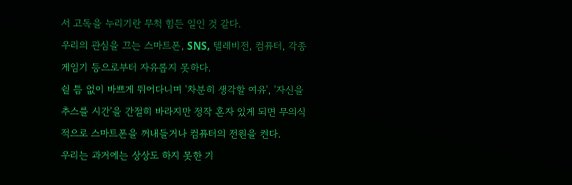서 고독을 누리기란 무척 힘든 일인 것 같다.
우리의 관심을 끄는 스마트폰, SNS, 텔레비전, 컴퓨터, 각종 게임기 등으로부터 자유롭지 못하다.
쉴 틈 없이 바쁘게 뛰어다니며 '차분히 생각할 여유', '자신을 추스를 시간'을 간절히 바라지만 정작 혼자 있게 되면 무의식적으로 스마트폰을 꺼내들거나 컴퓨터의 전원을 켠다.
우리는 과거에는 상상도 하지 못한 기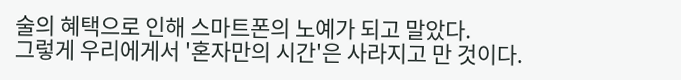술의 혜택으로 인해 스마트폰의 노예가 되고 말았다.
그렇게 우리에게서 '혼자만의 시간'은 사라지고 만 것이다.